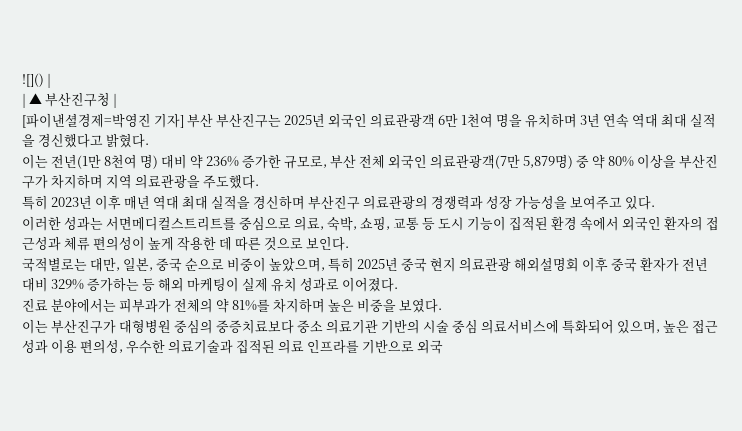![]() |
| ▲ 부산진구청 |
[파이낸셜경제=박영진 기자] 부산 부산진구는 2025년 외국인 의료관광객 6만 1천여 명을 유치하며 3년 연속 역대 최대 실적을 경신했다고 밝혔다.
이는 전년(1만 8천여 명) 대비 약 236% 증가한 규모로, 부산 전체 외국인 의료관광객(7만 5,879명) 중 약 80% 이상을 부산진구가 차지하며 지역 의료관광을 주도했다.
특히 2023년 이후 매년 역대 최대 실적을 경신하며 부산진구 의료관광의 경쟁력과 성장 가능성을 보여주고 있다.
이러한 성과는 서면메디컬스트리트를 중심으로 의료, 숙박, 쇼핑, 교통 등 도시 기능이 집적된 환경 속에서 외국인 환자의 접근성과 체류 편의성이 높게 작용한 데 따른 것으로 보인다.
국적별로는 대만, 일본, 중국 순으로 비중이 높았으며, 특히 2025년 중국 현지 의료관광 해외설명회 이후 중국 환자가 전년 대비 329% 증가하는 등 해외 마케팅이 실제 유치 성과로 이어졌다.
진료 분야에서는 피부과가 전체의 약 81%를 차지하며 높은 비중을 보였다.
이는 부산진구가 대형병원 중심의 중증치료보다 중소 의료기관 기반의 시술 중심 의료서비스에 특화되어 있으며, 높은 접근성과 이용 편의성, 우수한 의료기술과 집적된 의료 인프라를 기반으로 외국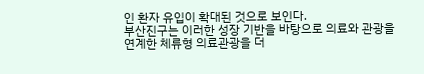인 환자 유입이 확대된 것으로 보인다.
부산진구는 이러한 성장 기반을 바탕으로 의료와 관광을 연계한 체류형 의료관광을 더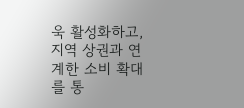욱 활성화하고, 지역 상권과 연계한 소비 확대를 통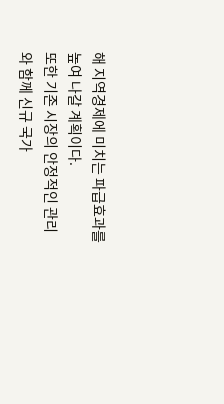해 지역경제에 미치는 파급효과를 높여 나갈 계획이다.
또한 기존 시장의 안정적인 관리와 함께 신규 국가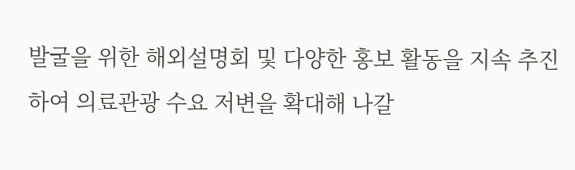발굴을 위한 해외설명회 및 다양한 홍보 활동을 지속 추진하여 의료관광 수요 저변을 확대해 나갈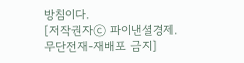방침이다.
[저작권자ⓒ 파이낸셜경제. 무단전재-재배포 금지]